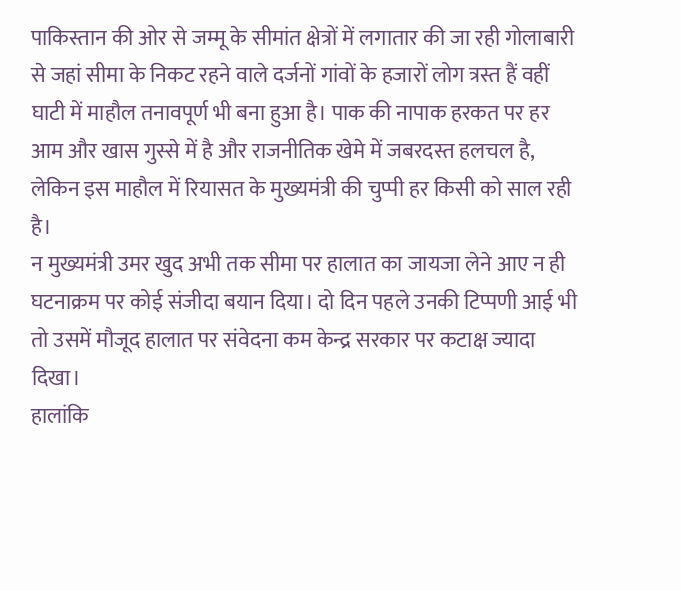पाकिस्तान की ओर से जम्मू के सीमांत क्षेत्रों में लगातार की जा रही गोलाबारी से जहां सीमा के निकट रहने वाले दर्जनों गांवों के हजारों लोग त्रस्त हैं वहीं घाटी में माहौल तनावपूर्ण भी बना हुआ है। पाक की नापाक हरकत पर हर आम और खास गुस्से में है और राजनीतिक खेमे में जबरदस्त हलचल है, लेकिन इस माहौल में रियासत के मुख्यमंत्री की चुप्पी हर किसी को साल रही है।
न मुख्यमंत्री उमर खुद अभी तक सीमा पर हालात का जायजा लेने आए न ही घटनाक्रम पर कोई संजीदा बयान दिया। दो दिन पहले उनकी टिप्पणी आई भी तो उसमें मौजूद हालात पर संवेदना कम केन्द्र सरकार पर कटाक्ष ज्यादा दिखा।
हालांकि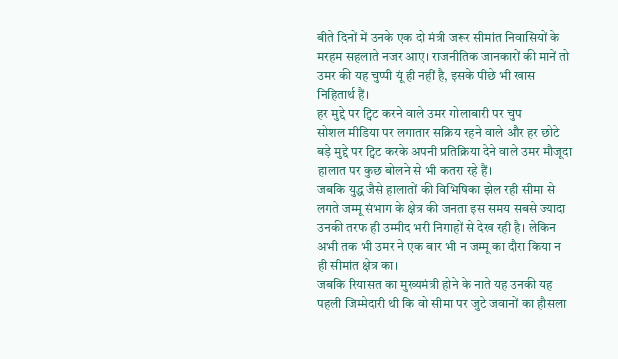बीते दिनों में उनके एक दो मंत्री जरूर सीमांत निवासियों के मरहम सहलाते नजर आए। राजनीतिक जानकारों की मानें तो उमर की यह चुप्पी यूं ही नहीं है, इसके पीछे भी खास निहितार्थ हैं।
हर मुद्दे पर ट्विट करने वाले उमर गोलाबारी पर चुप
सोशल मीडिया पर लगातार सक्रिय रहने वाले और हर छोटे बड़े मुद्दे पर ट्विट करके अपनी प्रतिक्रिया देने वाले उमर मौजूदा हालात पर कुछ बोलने से भी कतरा रहे हैं।
जबकि युद्ध जैसे हालातों की विभिषिका झेल रही सीमा से लगते जम्मू संभाग के क्षेत्र की जनता इस समय सबसे ज्यादा उनकी तरफ ही उम्मीद भरी निगाहों से देख रही है। लेकिन अभी तक भी उमर ने एक बार भी न जम्मू का दौरा किया न ही सीमांत क्षेत्र का।
जबकि रियासत का मुख्यमंत्री होने के नाते यह उनकी यह पहली जिम्मेदारी थी कि वो सीमा पर जुटे जवानों का हौसला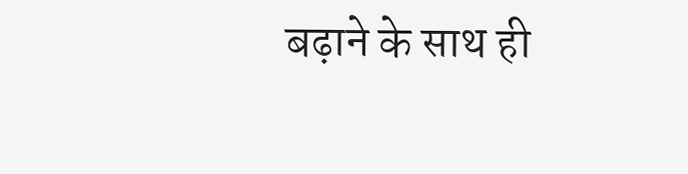बढ़ाने के साथ ही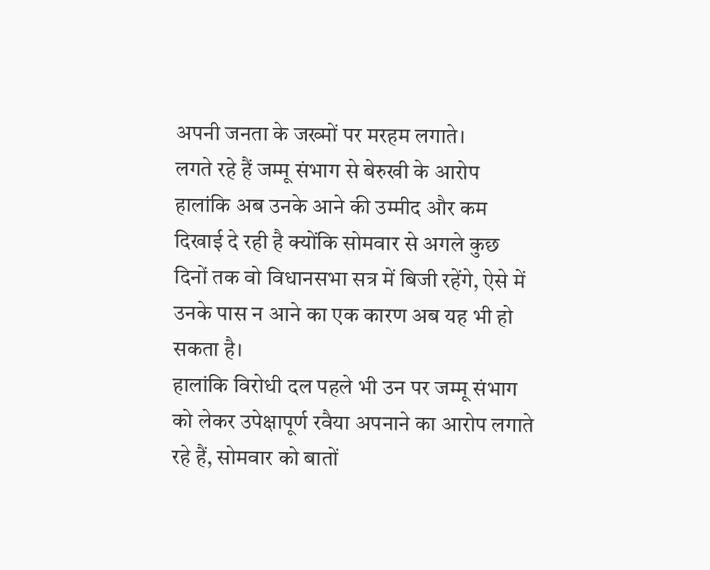अपनी जनता के जख्मों पर मरहम लगाते।
लगते रहे हैं जम्मू संभाग से बेरुखी के आरोप
हालांकि अब उनके आने की उम्मीद और कम दिखाई दे रही है क्योंकि सोमवार से अगले कुछ दिनों तक वो विधानसभा सत्र में बिजी रहेंगे, ऐसे में उनके पास न आने का एक कारण अब यह भी हो सकता है।
हालांकि विरोधी दल पहले भी उन पर जम्मू संभाग को लेकर उपेक्षापूर्ण रवैया अपनाने का आरोप लगाते रहे हैं, सोमवार को बातों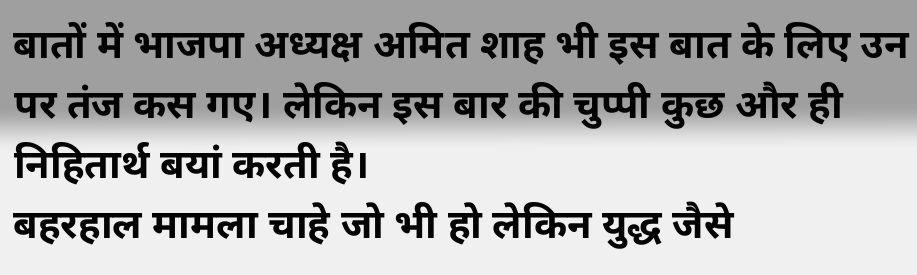बातों में भाजपा अध्यक्ष अमित शाह भी इस बात के लिए उन पर तंज कस गए। लेकिन इस बार की चुप्पी कुछ और ही निहितार्थ बयां करती है।
बहरहाल मामला चाहे जो भी हो लेकिन युद्ध जैसे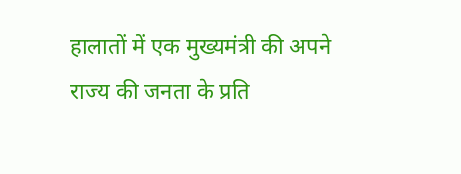हालातों में एक मुख्यमंत्री की अपने राज्य की जनता के प्रति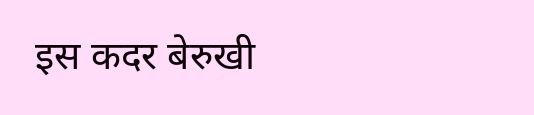इस कदर बेरुखी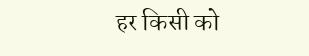हर किसी को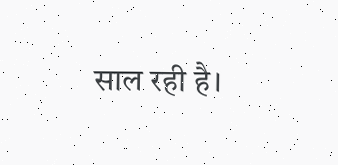साल रही है।